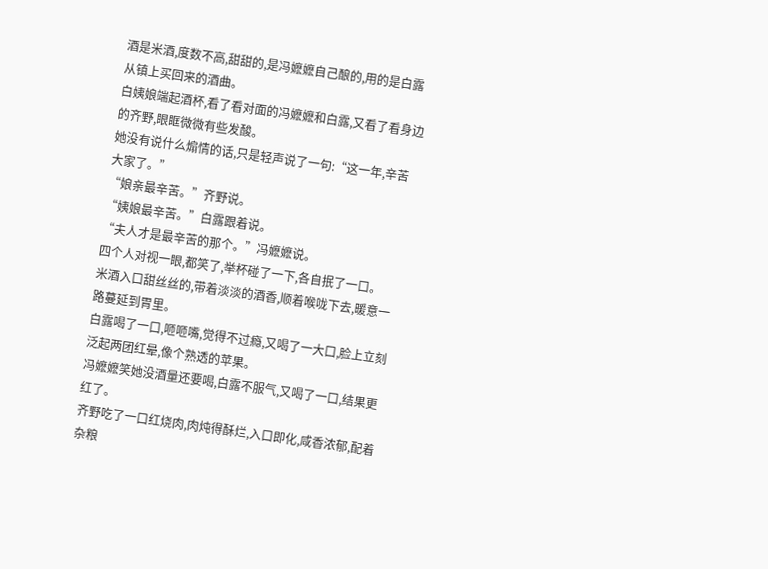酒是米酒,度数不高,甜甜的,是冯嬷嬷自己酿的,用的是白露从镇上买回来的酒曲。
白姨娘端起酒杯,看了看对面的冯嬷嬷和白露,又看了看身边的齐野,眼眶微微有些发酸。
她没有说什么煽情的话,只是轻声说了一句:“这一年,辛苦大家了。”
“娘亲最辛苦。”齐野说。
“姨娘最辛苦。”白露跟着说。
“夫人才是最辛苦的那个。”冯嬷嬷说。
四个人对视一眼,都笑了,举杯碰了一下,各自抿了一口。
米酒入口甜丝丝的,带着淡淡的酒香,顺着喉咙下去,暖意一路蔓延到胃里。
白露喝了一口,咂咂嘴,觉得不过瘾,又喝了一大口,脸上立刻泛起两团红晕,像个熟透的苹果。
冯嬷嬷笑她没酒量还要喝,白露不服气,又喝了一口,结果更红了。
齐野吃了一口红烧肉,肉炖得酥烂,入口即化,咸香浓郁,配着杂粮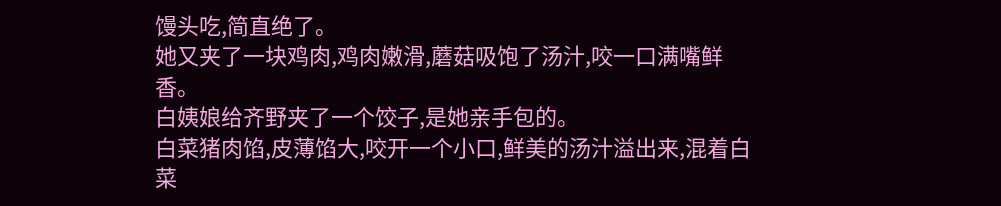馒头吃,简直绝了。
她又夹了一块鸡肉,鸡肉嫩滑,蘑菇吸饱了汤汁,咬一口满嘴鲜香。
白姨娘给齐野夹了一个饺子,是她亲手包的。
白菜猪肉馅,皮薄馅大,咬开一个小口,鲜美的汤汁溢出来,混着白菜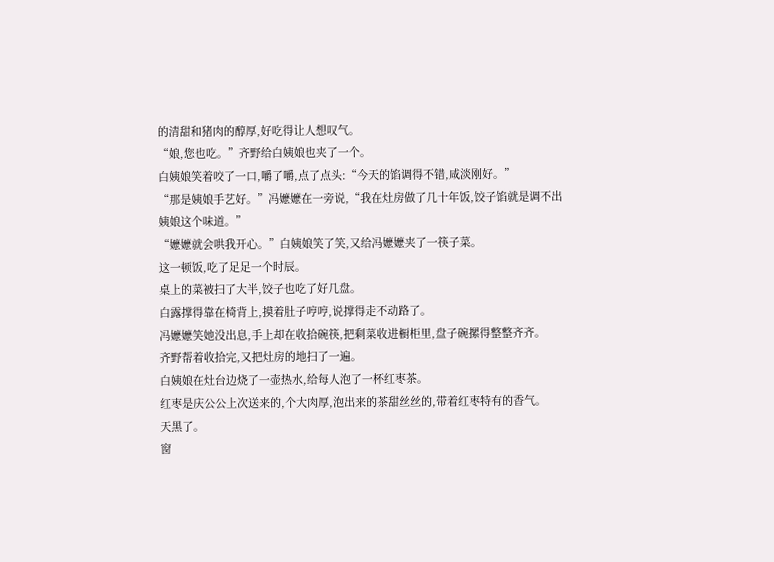的清甜和猪肉的醇厚,好吃得让人想叹气。
“娘,您也吃。”齐野给白姨娘也夹了一个。
白姨娘笑着咬了一口,嚼了嚼,点了点头:“今天的馅调得不错,咸淡刚好。”
“那是姨娘手艺好。”冯嬷嬷在一旁说,“我在灶房做了几十年饭,饺子馅就是调不出姨娘这个味道。”
“嬷嬷就会哄我开心。”白姨娘笑了笑,又给冯嬷嬷夹了一筷子菜。
这一顿饭,吃了足足一个时辰。
桌上的菜被扫了大半,饺子也吃了好几盘。
白露撑得靠在椅背上,摸着肚子哼哼,说撑得走不动路了。
冯嬷嬷笑她没出息,手上却在收拾碗筷,把剩菜收进橱柜里,盘子碗摞得整整齐齐。
齐野帮着收拾完,又把灶房的地扫了一遍。
白姨娘在灶台边烧了一壶热水,给每人泡了一杯红枣茶。
红枣是庆公公上次送来的,个大肉厚,泡出来的茶甜丝丝的,带着红枣特有的香气。
天黑了。
窗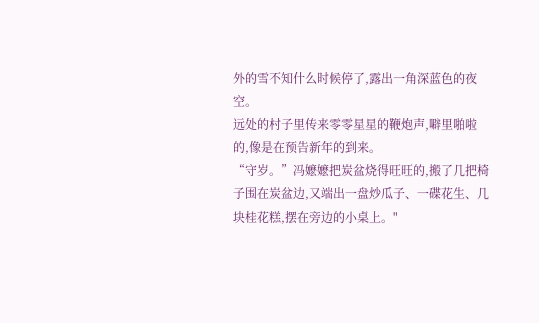外的雪不知什么时候停了,露出一角深蓝色的夜空。
远处的村子里传来零零星星的鞭炮声,噼里啪啦的,像是在预告新年的到来。
“守岁。”冯嬷嬷把炭盆烧得旺旺的,搬了几把椅子围在炭盆边,又端出一盘炒瓜子、一碟花生、几块桂花糕,摆在旁边的小桌上。"